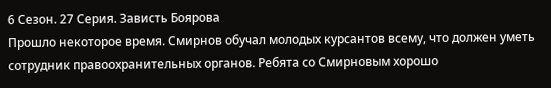6 Сезон. 27 Серия. Зависть Боярова
Прошло некоторое время. Смирнов обучал молодых курсантов всему, что должен уметь сотрудник правоохранительных органов. Ребята со Смирновым хорошо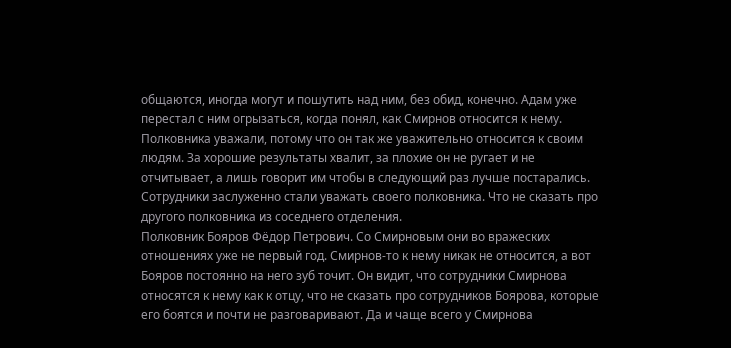общаются, иногда могут и пошутить над ним, без обид, конечно. Адам уже перестал с ним огрызаться, когда понял, как Смирнов относится к нему. Полковника уважали, потому что он так же уважительно относится к своим людям. За хорошие результаты хвалит, за плохие он не ругает и не отчитывает, а лишь говорит им чтобы в следующий раз лучше постарались. Сотрудники заслуженно стали уважать своего полковника. Что не сказать про другого полковника из соседнего отделения.
Полковник Бояров Фёдор Петрович. Со Смирновым они во вражеских отношениях уже не первый год. Смирнов-то к нему никак не относится, а вот Бояров постоянно на него зуб точит. Он видит, что сотрудники Смирнова относятся к нему как к отцу, что не сказать про сотрудников Боярова, которые его боятся и почти не разговаривают. Да и чаще всего у Смирнова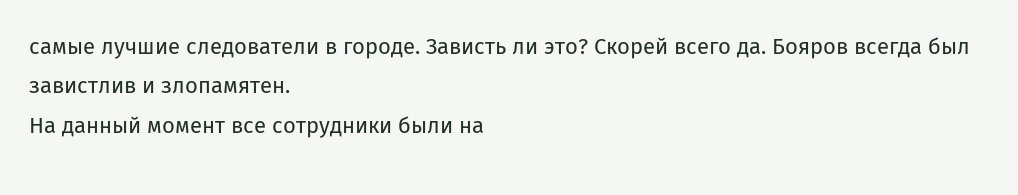самые лучшие следователи в городе. Зависть ли это? Скорей всего да. Бояров всегда был завистлив и злопамятен.
На данный момент все сотрудники были на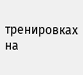тренировках на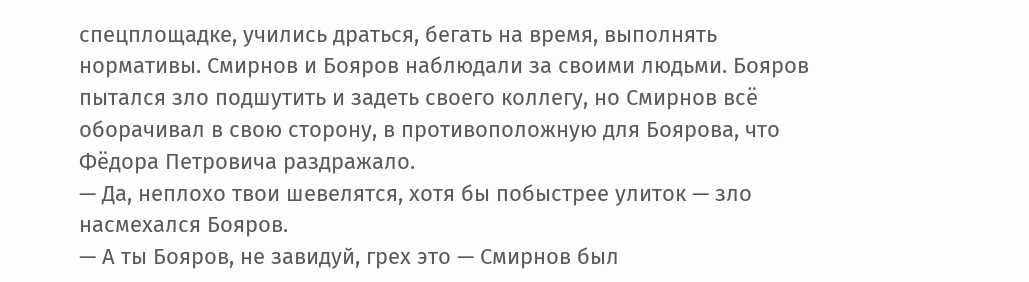спецплощадке, учились драться, бегать на время, выполнять нормативы. Смирнов и Бояров наблюдали за своими людьми. Бояров пытался зло подшутить и задеть своего коллегу, но Смирнов всё оборачивал в свою сторону, в противоположную для Боярова, что Фёдора Петровича раздражало.
— Да, неплохо твои шевелятся, хотя бы побыстрее улиток — зло насмехался Бояров.
— А ты Бояров, не завидуй, грех это — Смирнов был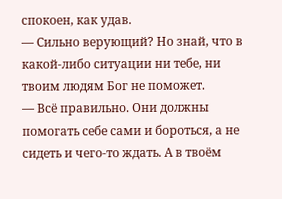спокоен, как удав.
— Сильно верующий? Но знай, что в какой-либо ситуации ни тебе, ни твоим людям Бог не поможет.
— Всё правильно. Они должны помогать себе сами и бороться, а не сидеть и чего-то ждать. А в твоём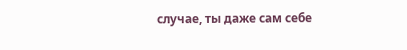случае, ты даже сам себе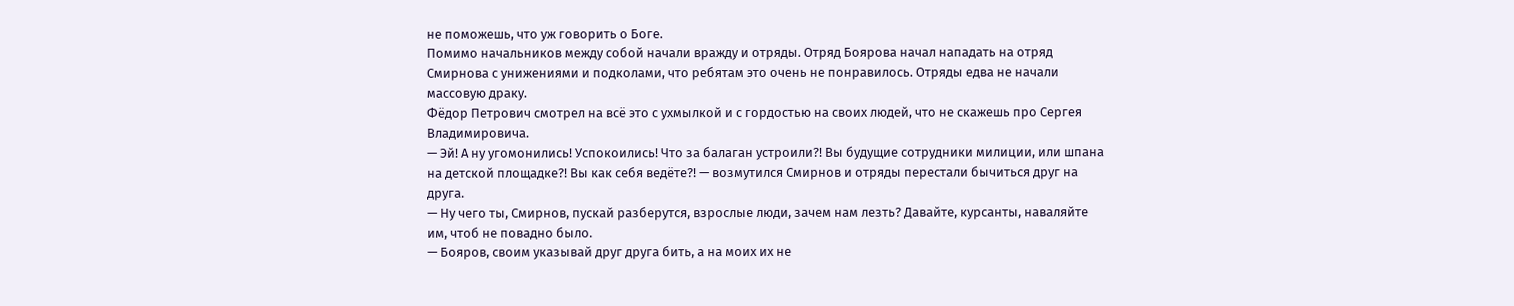не поможешь, что уж говорить о Боге.
Помимо начальников между собой начали вражду и отряды. Отряд Боярова начал нападать на отряд Смирнова с унижениями и подколами, что ребятам это очень не понравилось. Отряды едва не начали массовую драку.
Фёдор Петрович смотрел на всё это с ухмылкой и с гордостью на своих людей, что не скажешь про Сергея Владимировича.
— Эй! А ну угомонились! Успокоились! Что за балаган устроили?! Вы будущие сотрудники милиции, или шпана на детской площадке?! Вы как себя ведёте?! — возмутился Смирнов и отряды перестали бычиться друг на друга.
— Ну чего ты, Смирнов, пускай разберутся, взрослые люди, зачем нам лезть? Давайте, курсанты, наваляйте им, чтоб не повадно было.
— Бояров, своим указывай друг друга бить, а на моих их не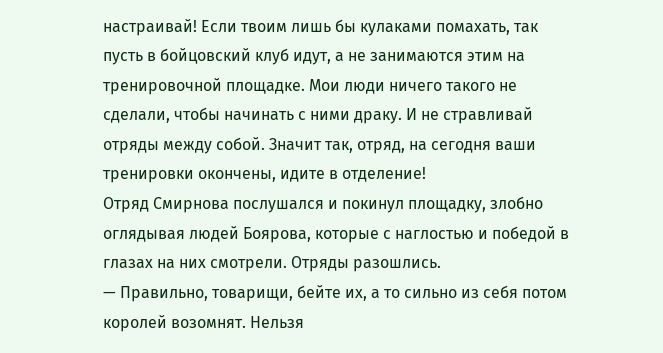настраивай! Если твоим лишь бы кулаками помахать, так пусть в бойцовский клуб идут, а не занимаются этим на тренировочной площадке. Мои люди ничего такого не сделали, чтобы начинать с ними драку. И не стравливай отряды между собой. Значит так, отряд, на сегодня ваши тренировки окончены, идите в отделение!
Отряд Смирнова послушался и покинул площадку, злобно оглядывая людей Боярова, которые с наглостью и победой в глазах на них смотрели. Отряды разошлись.
— Правильно, товарищи, бейте их, а то сильно из себя потом королей возомнят. Нельзя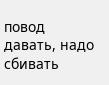повод давать, надо сбивать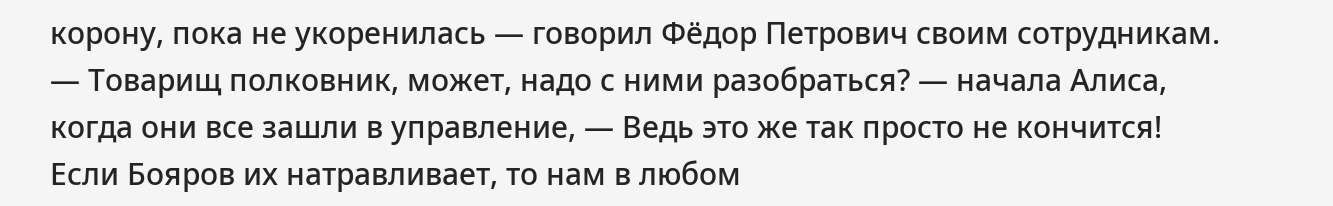корону, пока не укоренилась — говорил Фёдор Петрович своим сотрудникам.
— Товарищ полковник, может, надо с ними разобраться? — начала Алиса, когда они все зашли в управление, — Ведь это же так просто не кончится! Если Бояров их натравливает, то нам в любом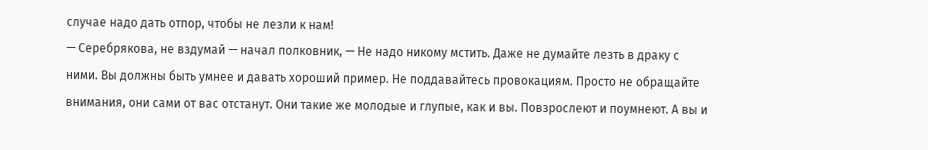случае надо дать отпор, чтобы не лезли к нам!
— Серебрякова, не вздумай — начал полковник, — Не надо никому мстить. Даже не думайте лезть в драку с ними. Вы должны быть умнее и давать хороший пример. Не поддавайтесь провокациям. Просто не обращайте внимания, они сами от вас отстанут. Они такие же молодые и глупые, как и вы. Повзрослеют и поумнеют. А вы и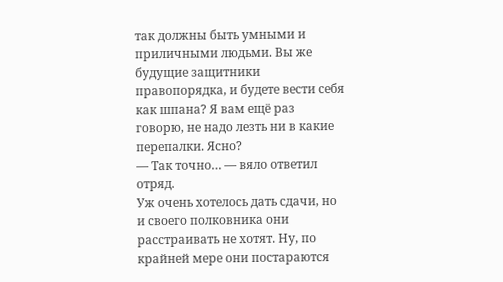так должны быть умными и приличными людьми. Вы же будущие защитники правопорядка, и будете вести себя как шпана? Я вам ещё раз говорю, не надо лезть ни в какие перепалки. Ясно?
— Так точно… — вяло ответил отряд.
Уж очень хотелось дать сдачи, но и своего полковника они расстраивать не хотят. Ну, по крайней мере они постараются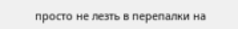просто не лезть в перепалки на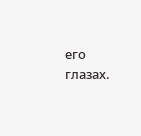его глазах.